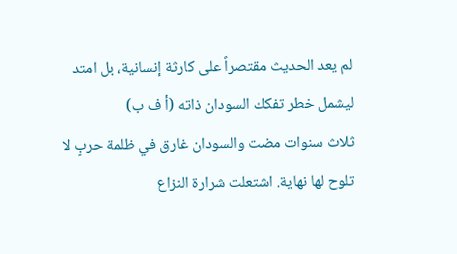لم يعد الحديث مقتصراً على كارثة إنسانية، بل امتد ليشمل خطر تفكك السودان ذاته (أ ف ب)
ثلاث سنوات مضت والسودان غارق في ظلمة حربٍ لا تلوح لها نهاية. اشتعلت شرارة النزاع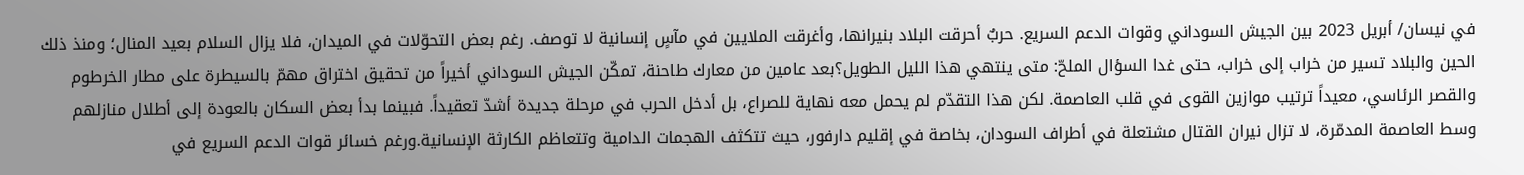في نيسان/ أبريل 2023 بين الجيش السوداني وقوات الدعم السريع. حربٌ أحرقت البلاد بنيرانها، وأغرقت الملايين في مآسٍ إنسانية لا توصف. رغم بعض التحوّلات في الميدان، فلا يزال السلام بعيد المنال؛ ومنذ ذلك الحين والبلاد تسير من خراب إلى خراب، حتى غدا السؤال الملحّ: متى ينتهي هذا الليل الطويل؟بعد عامين من معارك طاحنة، تمكّن الجيش السوداني أخيراً من تحقيق اختراق مهمّ بالسيطرة على مطار الخرطوم والقصر الرئاسي، معيداً ترتيب موازين القوى في قلب العاصمة. لكن هذا التقدّم لم يحمل معه نهاية للصراع، بل أدخل الحرب في مرحلة جديدة أشدّ تعقيداً. فبينما بدأ بعض السكان بالعودة إلى أطلال منازلهم وسط العاصمة المدمّرة، لا تزال نيران القتال مشتعلة في أطراف السودان، بخاصة في إقليم دارفور، حيث تتكثف الهجمات الدامية وتتعاظم الكارثة الإنسانية.ورغم خسائر قوات الدعم السريع في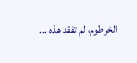الخرطوم، لم تفقد هذه ...